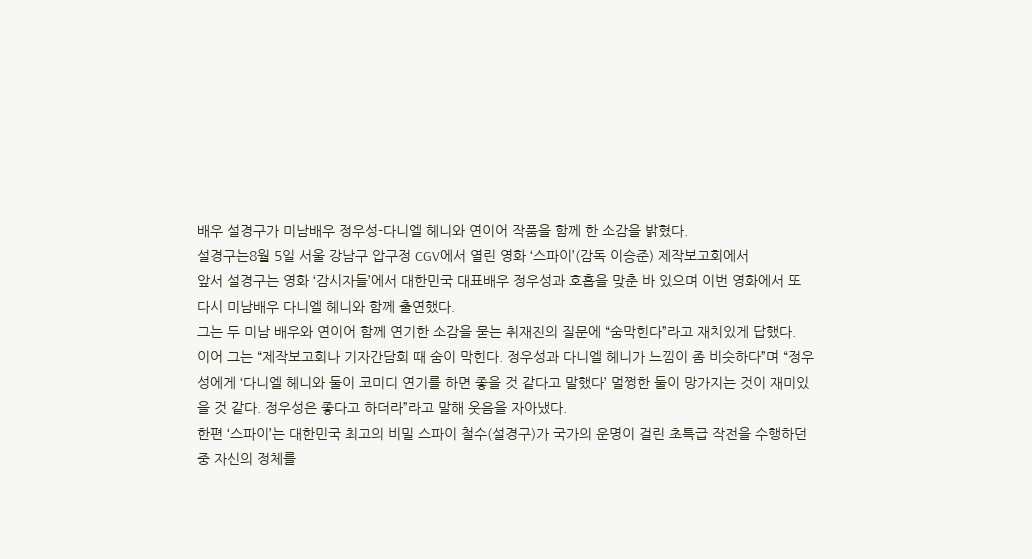배우 설경구가 미남배우 정우성-다니엘 헤니와 연이어 작품을 함께 한 소감을 밝혔다.
설경구는8월 5일 서울 강남구 압구정 CGV에서 열린 영화 ‘스파이’(감독 이승준) 제작보고회에서
앞서 설경구는 영화 ‘감시자들’에서 대한민국 대표배우 정우성과 호흡을 맞춘 바 있으며 이번 영화에서 또 다시 미남배우 다니엘 헤니와 함께 출연했다.
그는 두 미남 배우와 연이어 함께 연기한 소감을 묻는 취재진의 질문에 “숨막힌다”라고 재치있게 답했다.
이어 그는 “제작보고회나 기자간담회 때 숨이 막힌다. 정우성과 다니엘 헤니가 느낌이 좀 비슷하다”며 “정우성에게 ‘다니엘 헤니와 둘이 코미디 연기를 하면 좋을 것 같다고 말했다’ 멀쩡한 둘이 망가지는 것이 재미있을 것 같다. 정우성은 좋다고 하더라”라고 말해 웃음을 자아냈다.
한편 ‘스파이’는 대한민국 최고의 비밀 스파이 철수(설경구)가 국가의 운명이 걸린 초특급 작전을 수행하던 중 자신의 정체를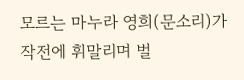모르는 마누라 영희(문소리)가 작전에 휘말리며 벌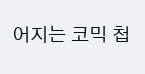어지는 코믹 첩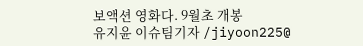보액션 영화다. 9월초 개봉
유지윤 이슈팀기자 /jiyoon225@